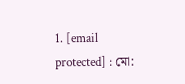1. [email protected] : মো: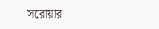সরোয়ার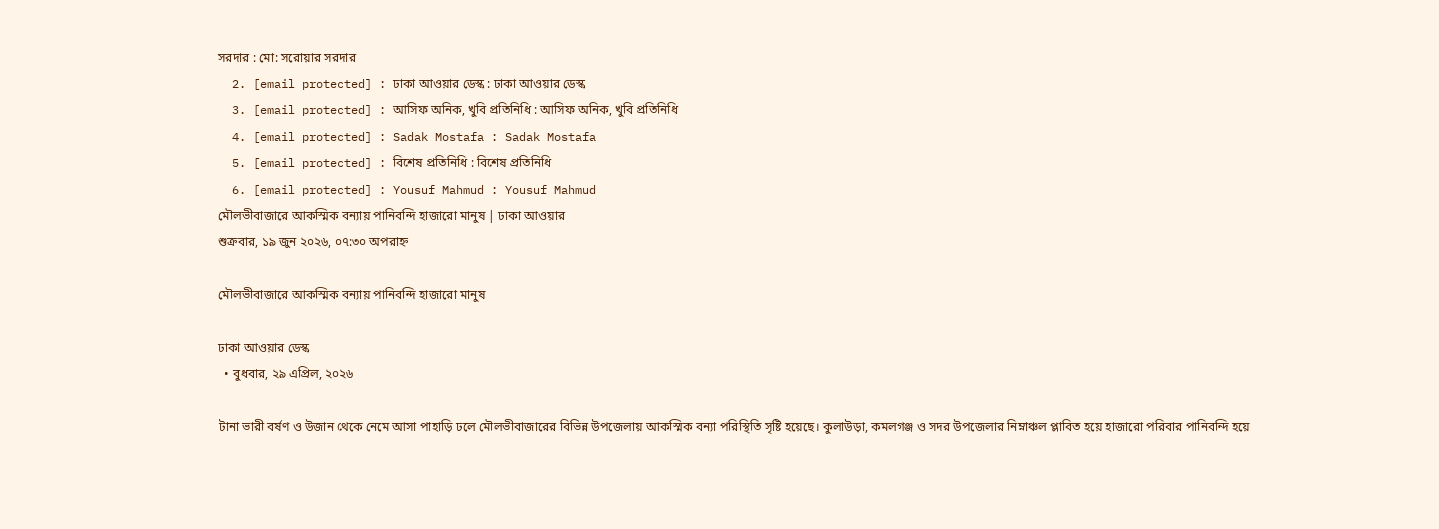সরদার : মো: সরোয়ার সরদার
  2. [email protected] : ঢাকা আওয়ার ডেস্ক : ঢাকা আওয়ার ডেস্ক
  3. [email protected] : আসিফ অনিক, খুবি প্রতিনিধি : আসিফ অনিক, খুবি প্রতিনিধি
  4. [email protected] : Sadak Mostafa : Sadak Mostafa
  5. [email protected] : বিশেষ প্রতিনিধি : বিশেষ প্রতিনিধি
  6. [email protected] : Yousuf Mahmud : Yousuf Mahmud
মৌলভীবাজারে আকস্মিক বন্যায় পানিবন্দি হাজারো মানুষ | ঢাকা আওয়ার
শুক্রবার, ১৯ জুন ২০২৬, ০৭:৩০ অপরাহ্ন

মৌলভীবাজারে আকস্মিক বন্যায় পানিবন্দি হাজারো মানুষ

ঢাকা আওয়ার ডেস্ক
  • বুধবার, ২৯ এপ্রিল, ২০২৬

টানা ভারী বর্ষণ ও উজান থেকে নেমে আসা পাহাড়ি ঢলে মৌলভীবাজারের বিভিন্ন উপজেলায় আকস্মিক বন্যা পরিস্থিতি সৃষ্টি হয়েছে। কুলাউড়া, কমলগঞ্জ ও সদর উপজেলার নিম্নাঞ্চল প্লাবিত হয়ে হাজারো পরিবার পানিবন্দি হয়ে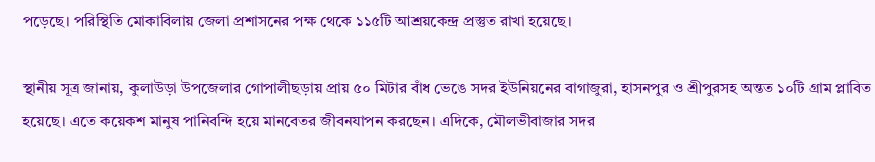পড়েছে। পরিস্থিতি মোকাবিলায় জেলা প্রশাসনের পক্ষ থেকে ১১৫টি আশ্রয়কেন্দ্র প্রস্তুত রাখা হয়েছে।

স্থানীয় সূত্র জানায়, কুলাউড়া উপজেলার গোপালীছড়ায় প্রায় ৫০ মিটার বাঁধ ভেঙে সদর ইউনিয়নের বাগাজুরা, হাসনপুর ও শ্রীপুরসহ অন্তত ১০টি গ্রাম প্লাবিত হয়েছে। এতে কয়েকশ মানুষ পানিবন্দি হয়ে মানবেতর জীবনযাপন করছেন। এদিকে, মৌলভীবাজার সদর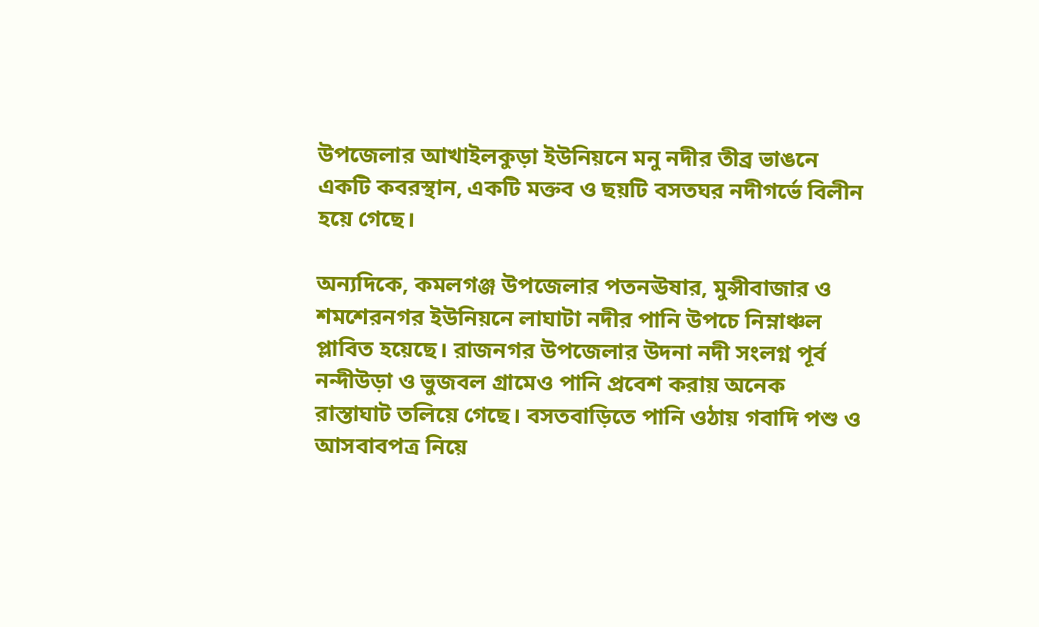উপজেলার আখাইলকুড়া ইউনিয়নে মনু নদীর তীব্র ভাঙনে একটি কবরস্থান, একটি মক্তব ও ছয়টি বসতঘর নদীগর্ভে বিলীন হয়ে গেছে।

অন্যদিকে, কমলগঞ্জ উপজেলার পতনঊষার, মুন্সীবাজার ও শমশেরনগর ইউনিয়নে লাঘাটা নদীর পানি উপচে নিম্নাঞ্চল প্লাবিত হয়েছে। রাজনগর উপজেলার উদনা নদী সংলগ্ন পূর্ব নন্দীউড়া ও ভুজবল গ্রামেও পানি প্রবেশ করায় অনেক রাস্তাঘাট তলিয়ে গেছে। বসতবাড়িতে পানি ওঠায় গবাদি পশু ও আসবাবপত্র নিয়ে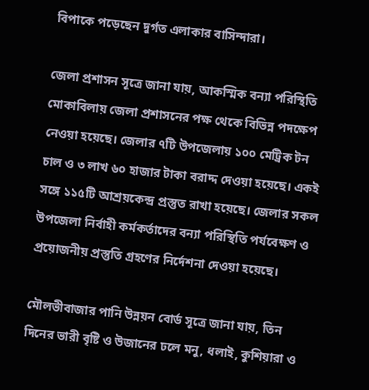বিপাকে পড়েছেন দুর্গত এলাকার বাসিন্দারা।

জেলা প্রশাসন সূত্রে জানা যায়, আকস্মিক বন্যা পরিস্থিতি মোকাবিলায় জেলা প্রশাসনের পক্ষ থেকে বিভিন্ন পদক্ষেপ নেওয়া হয়েছে। জেলার ৭টি উপজেলায় ১০০ মেট্রিক টন চাল ও ৩ লাখ ৬০ হাজার টাকা বরাদ্দ দেওয়া হয়েছে। একই সঙ্গে ১১৫টি আশ্রয়কেন্দ্র প্রস্তুত রাখা হয়েছে। জেলার সকল উপজেলা নির্বাহী কর্মকর্তাদের বন্যা পরিস্থিতি পর্যবেক্ষণ ও প্রয়োজনীয় প্রস্তুতি গ্রহণের নির্দেশনা দেওয়া হয়েছে।

মৌলভীবাজার পানি উন্নয়ন বোর্ড সূত্রে জানা যায়, তিন দিনের ভারী বৃষ্টি ও উজানের ঢলে মনু, ধলাই, কুশিয়ারা ও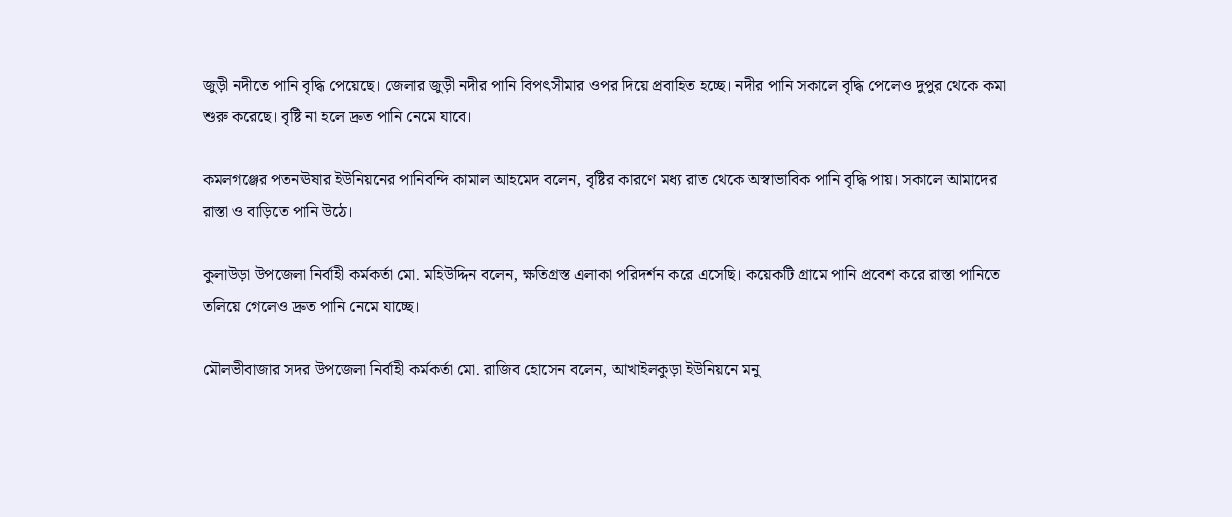জুড়ী নদীতে পানি বৃদ্ধি পেয়েছে। জেলার জুড়ী নদীর পানি বিপৎসীমার ওপর দিয়ে প্রবাহিত হচ্ছে। নদীর পানি সকালে বৃদ্ধি পেলেও দুপুর থেকে কমা শুরু করেছে। বৃষ্টি না হলে দ্রুত পানি নেমে যাবে।

কমলগঞ্জের পতনঊষার ইউনিয়নের পানিবন্দি কামাল আহমেদ বলেন, বৃষ্টির কারণে মধ্য রাত থেকে অস্বাভাবিক পানি বৃদ্ধি পায়। সকালে আমাদের রাস্তা ও বাড়িতে পানি উঠে।

কুলাউড়া উপজেলা নির্বাহী কর্মকর্তা মো. মহিউদ্দিন বলেন, ক্ষতিগ্রস্ত এলাকা পরিদর্শন করে এসেছি। কয়েকটি গ্রামে পানি প্রবেশ করে রাস্তা পানিতে তলিয়ে গেলেও দ্রুত পানি নেমে যাচ্ছে।

মৌলভীবাজার সদর উপজেলা নির্বাহী কর্মকর্তা মো. রাজিব হোসেন বলেন, আখাইলকুড়া ইউনিয়নে মনু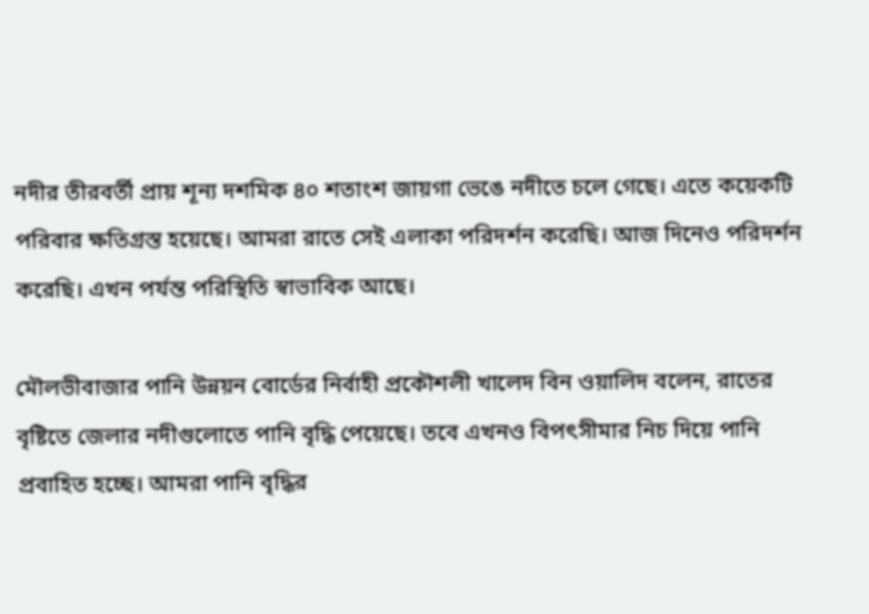নদীর তীরবর্তী প্রায় শূন্য দশমিক ৪০ শতাংশ জায়গা ভেঙে নদীতে চলে গেছে। এতে কয়েকটি পরিবার ক্ষতিগ্রস্ত হয়েছে। আমরা রাতে সেই এলাকা পরিদর্শন করেছি। আজ দিনেও পরিদর্শন করেছি। এখন পর্যন্ত পরিস্থিতি স্বাভাবিক আছে।

মৌলভীবাজার পানি উন্নয়ন বোর্ডের নির্বাহী প্রকৌশলী খালেদ বিন ওয়ালিদ বলেন, রাতের বৃষ্টিতে জেলার নদীগুলোতে পানি বৃদ্ধি পেয়েছে। তবে এখনও বিপৎসীমার নিচ দিয়ে পানি প্রবাহিত হচ্ছে। আমরা পানি বৃদ্ধির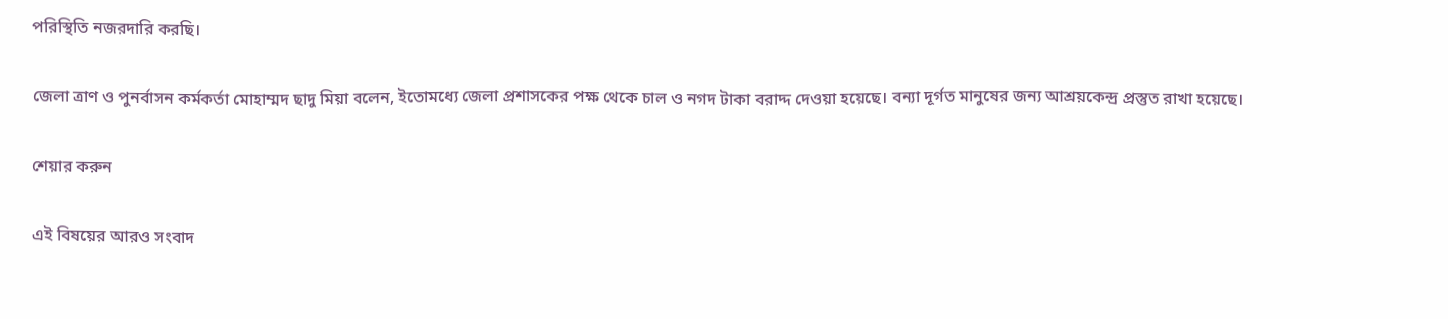পরিস্থিতি নজরদারি করছি।

জেলা ত্রাণ ও পুনর্বাসন কর্মকর্তা মোহাম্মদ ছাদু মিয়া বলেন, ইতোমধ্যে জেলা প্রশাসকের পক্ষ থেকে চাল ও নগদ টাকা বরাদ্দ দেওয়া হয়েছে। বন্যা দূর্গত মানুষের জন্য আশ্রয়কেন্দ্র প্রস্তুত রাখা হয়েছে।

শেয়ার করুন

এই বিষয়ের আরও সংবাদ